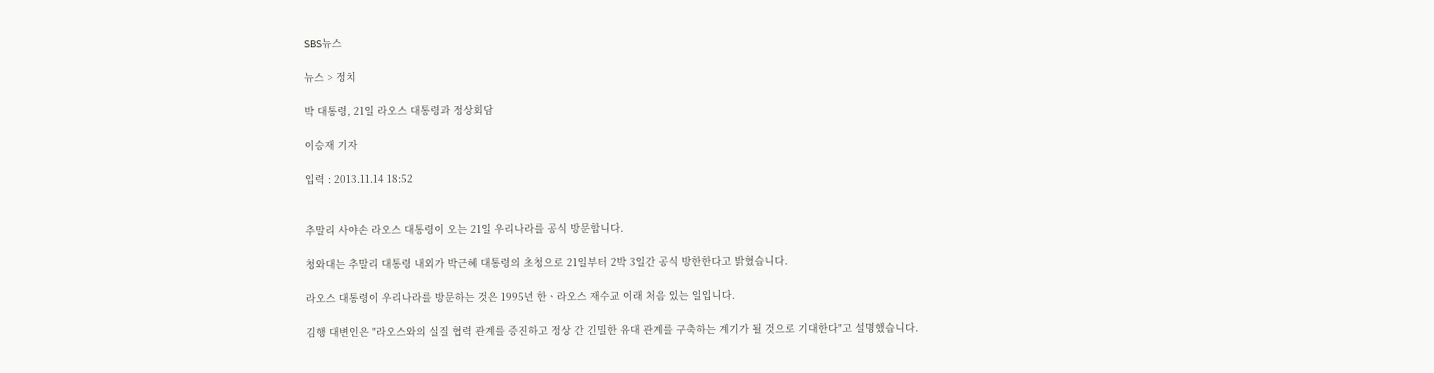SBS뉴스

뉴스 > 정치

박 대통령, 21일 라오스 대통령과 정상회담

이승재 기자

입력 : 2013.11.14 18:52


추말리 사야손 라오스 대통령이 오는 21일 우리나라를 공식 방문합니다.

청와대는 추말리 대통령 내외가 박근혜 대통령의 초청으로 21일부터 2박 3일간 공식 방한한다고 밝혔습니다.

라오스 대통령이 우리나라를 방문하는 것은 1995년 한ㆍ라오스 재수교 이래 처음 있는 일입니다.

김행 대변인은 "라오스와의 실질 협력 관계를 증진하고 정상 간 긴밀한 유대 관계를 구축하는 계기가 될 것으로 기대한다"고 설명했습니다.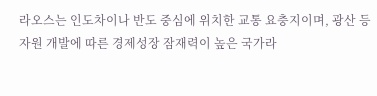라오스는 인도차이나 반도 중심에 위치한 교통 요충지이며, 광산 등 자원 개발에 따른 경제성장 잠재력이 높은 국가라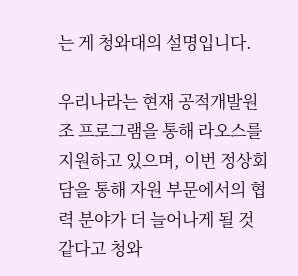는 게 청와대의 설명입니다.

우리나라는 현재 공적개발원조 프로그램을 통해 라오스를 지원하고 있으며, 이번 정상회담을 통해 자원 부문에서의 협력 분야가 더 늘어나게 될 것 같다고 청와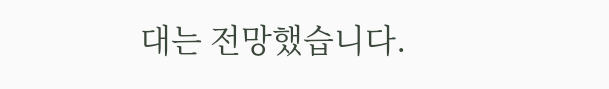대는 전망했습니다.